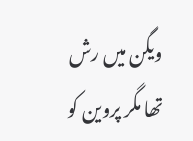ویگن میں رش تھا مگر پروین کو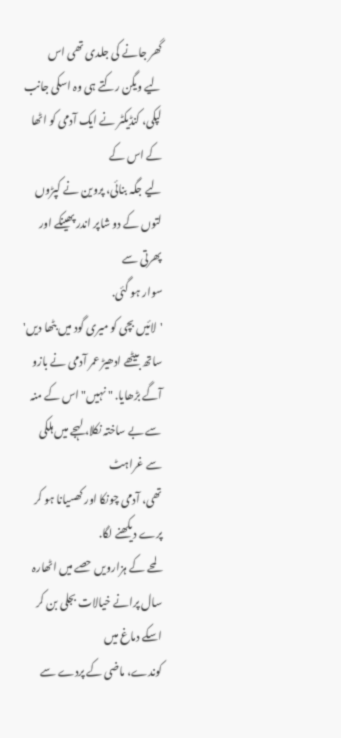گھر جانے کی جلدی تھی اس
لیے ویگن رکتے ہی وہ اسکی جانب لپکی، کنڈیکٹر نے ایک آدمی کو اٹھا کے اس کے
لیے جگہ بنائی، پروین نے کپڑوں لتوں کے دو شاپر اندر پھینکے اور پھرتی سے
سوار ہو گئی.
'لائیں بچی کو میری گود میں بٹھا دیں' ساتھ بیٹھے ادھیڑ عمر آدمی نے بازو
آگے بڑھایا. " نہیں" اس کے منہ سے بے ساختہ نکلا، لہجے میں ہلکی سے غراہٹ
تھی، آدمی چونکا اور کھسیانا ہو کر پرے دیکھنے لگا.
لمحے کے ہزارویں حصے میں اٹھارہ سال پرانے خیالات بجلی بن کر اسکے دماغ میں
کوندے، ماضی کے پردے سے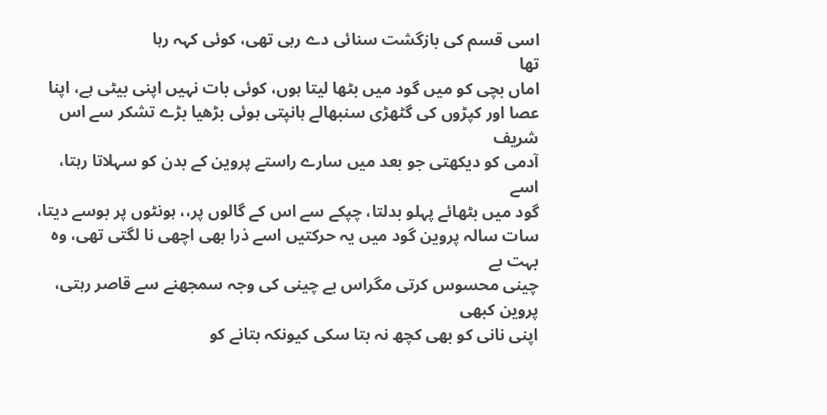اسی قسم کی بازگشت سنائی دے رہی تھی، کوئی کہہ رہا
تھا
اماں بچی کو میں گود میں بٹھا لیتا ہوں، کوئی بات نہیں اپنی بیٹی ہے، اپنا
عصا اور کپڑوں کی گٹھڑی سنبھالے ہانپتی ہوئی بڑھیا بڑے تشکر سے اس شریف
آدمی کو دیکھتی جو بعد میں سارے راستے پروین کے بدن کو سہلاتا رہتا، اسے
گود میں بٹھائے پہلو بدلتا، چپکے سے اس کے گالوں پر،، ہونٹوں پر بوسے دیتا،
سات سالہ پروین گود میں یہ حرکتیں اسے ذرا بھی اچھی نا لگتی تھی، وہ بہت بے
چینی محسوس کرتی مگراس بے چینی کی وجہ سمجھنے سے قاصر رہتی، پروین کبھی
اپنی نانی کو بھی کچھ نہ بتا سکی کیونکہ بتانے کو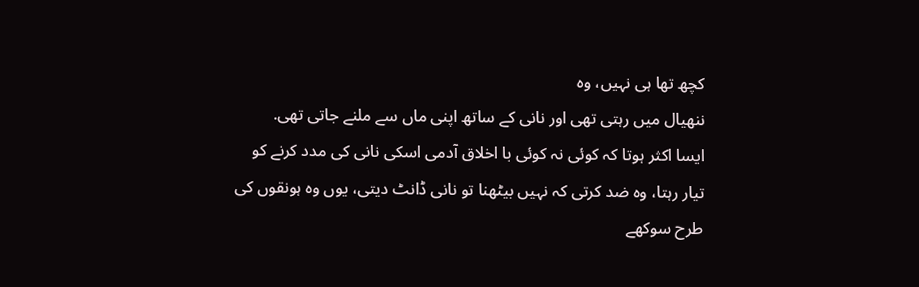کچھ تھا ہی نہیں، وہ
ننھیال میں رہتی تھی اور نانی کے ساتھ اپنی ماں سے ملنے جاتی تھی.
ایسا اکثر ہوتا کہ کوئی نہ کوئی با اخلاق آدمی اسکی نانی کی مدد کرنے کو
تیار رہتا، وہ ضد کرتی کہ نہیں بیٹھنا تو نانی ڈانٹ دیتی، یوں وہ ہونقوں کی
طرح سوکھے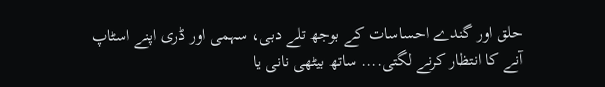حلق اور گندے احساسات کے بوجھ تلے دبی، سہمی اور ڈری اپنے اسٹاپ
آنے کا انتظار کرنے لگتی.... ساتھ بیٹھی نانی یا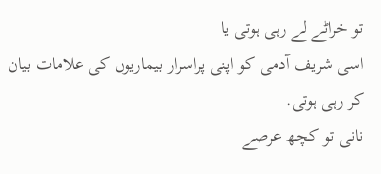تو خراٹے لے رہی ہوتی یا
اسی شریف آدمی کو اپنی پراسرار بیماریوں کی علامات بیان کر رہی ہوتی.
نانی تو کچھ عرصے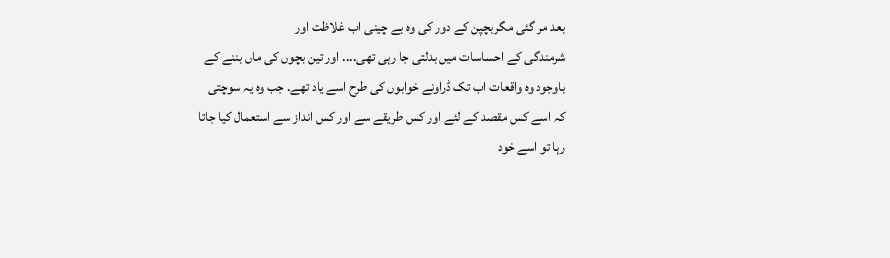بعد مر گئی مگربچپن کے دور کی وہ بے چینی اب غلاظت اور
شرمندگی کے احساسات میں بدلتی جا رہی تھی.... اور تین بچوں کی ماں بننے کے
باوجود وہ واقعات اب تک ڈراونے خوابوں کی طرح اسے یاد تھے. جب وہ یہ سوچتی
کہ اسے کس مقصد کے لئے اور کس طریقے سے اور کس انداز سے استعمال کیا جاتا
رہا تو اسے خود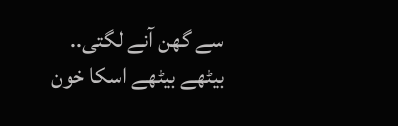سے گھن آنے لگتی.. بیٹھے بیٹھے اسکا خون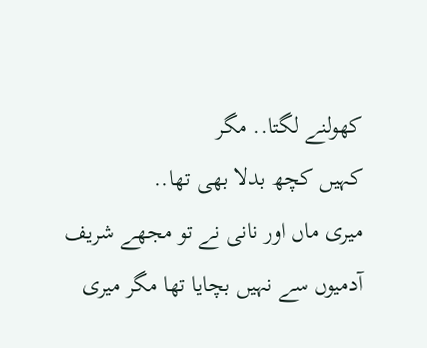کھولنے لگتا.. مگر
کہیں کچھ بدلا بھی تھا..
میری ماں اور نانی نے تو مجھے شریف آدمیوں سے نہیں بچایا تھا مگر میری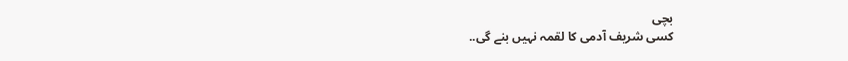بچی
کسی شریف آدمی کا لقمہ نہیں بنے گی..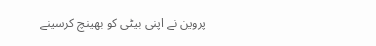پروین نے اپنی بیٹی کو بھینچ کرسینے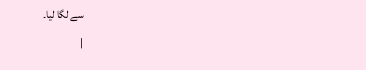سے لگا لیا۔
|